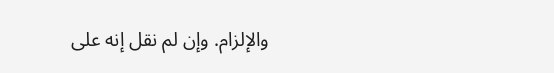والإلزام. وإن لم نقل إنه على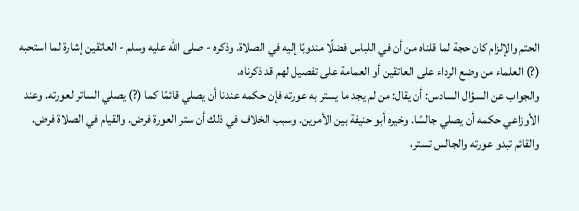الحتم والإلزام كان حجة لما قلناه من أن في اللباس فضلًا مندوبًا إليه في الصلاة. وذكره - صلى الله عليه وسلم - العاتقين إشارة لما استحبه (?) العلماء من وضع الرداء على العاتقين أو العمامة على تفصيل لهم قد ذكرناه.
والجواب عن السؤال السادس: أن يقال: من لم يجد ما يستر به عورته فإن حكمه عندنا أن يصلي قائمًا كما (?) يصلي الساتر لعورته. وعند الأوزاعي حكمه أن يصلي جالسًا. وخيره أبو حنيفة بين الأمرين. وسبب الخلاف في ذلك أن ستر العورة فرض. والقيام في الصلاة فرض. والقائم تبدو عورته والجالس تستر،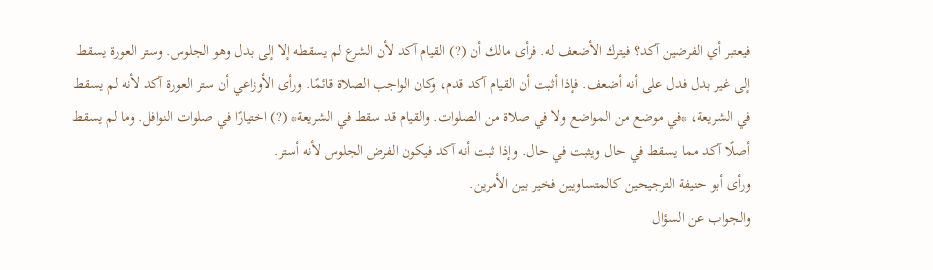فيعتبر أي الفرضين آكد؟ فيترك الأضعف له. فرأى مالك أن (?) القيام آكد لأن الشرع لم يسقطه إلا إلى بدل وهو الجلوس. وستر العورة يسقط إلى غير بدل فدل على أنه أضعف. فإذا أثبت أن القيام آكد قدم، وكان الواجب الصلاة قائمًا. ورأى الأوزاعي أن ستر العورة آكد لأنه لم يسقط في الشريعة، *في موضع من المواضع ولا في صلاة من الصلوات. والقيام قد سقط في الشريعة* (?) اختيارًا في صلوات النوافل. وما لم يسقط أصلًا آكد مما يسقط في حال ويثبت في حال. وإذا ثبت أنه آكد فيكون الفرض الجلوس لأنه أستر.
ورأى أبو حنيفة الترجيحين كالمتساويين فخير بين الأمرين.
والجواب عن السؤال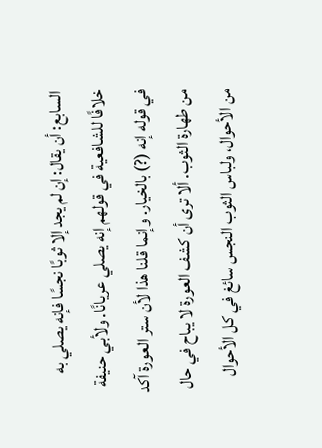السابع: أن يقال: إن لم يجد إلا ثوبًا نجسًا فإنه يصلي به خلافًا للشافعية في قولهم إنه يصلي عريانًا. ولأبي حنيفة في قوله إنه (?) بالخيار. وإنما قلنا هذا لأن ستر العورة آكد من طهارة الثوب. ألا ترى أن كشف العورة لا يباح في حال من الأحوال، ولباس الثوب النجس سائغ في كل الأحوال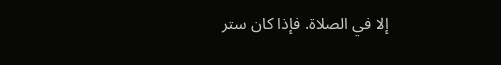إلا في الصلاة. فإذا كان ستر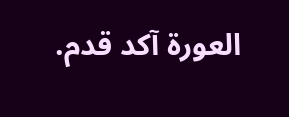العورة آكد قدم.